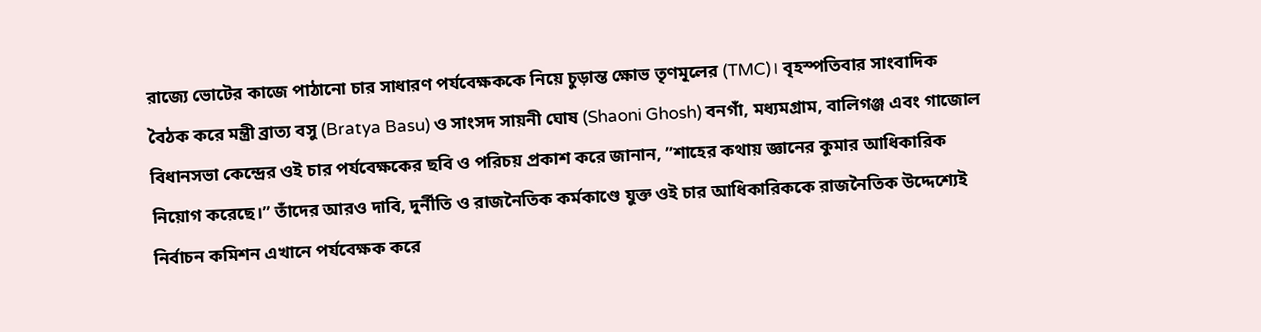রাজ্যে ভোটের কাজে পাঠানো চার সাধারণ পর্যবেক্ষককে নিয়ে চুড়ান্ত ক্ষোভ তৃণমূলের (TMC)। বৃহস্পতিবার সাংবাদিক বৈঠক করে মন্ত্রী ব্রাত্য বসু (Bratya Basu) ও সাংসদ সায়নী ঘোষ (Shaoni Ghosh) বনগাঁ, মধ্যমগ্রাম, বালিগঞ্জ এবং গাজোল বিধানসভা কেন্দ্রের ওই চার পর্যবেক্ষকের ছবি ও পরিচয় প্রকাশ করে জানান, ”শাহের কথায় জ্ঞানের কুমার আধিকারিক নিয়োগ করেছে।” তাঁদের আরও দাবি, দুর্নীতি ও রাজনৈতিক কর্মকাণ্ডে যুক্ত ওই চার আধিকারিককে রাজনৈতিক উদ্দেশ্যেই নির্বাচন কমিশন এখানে পর্যবেক্ষক করে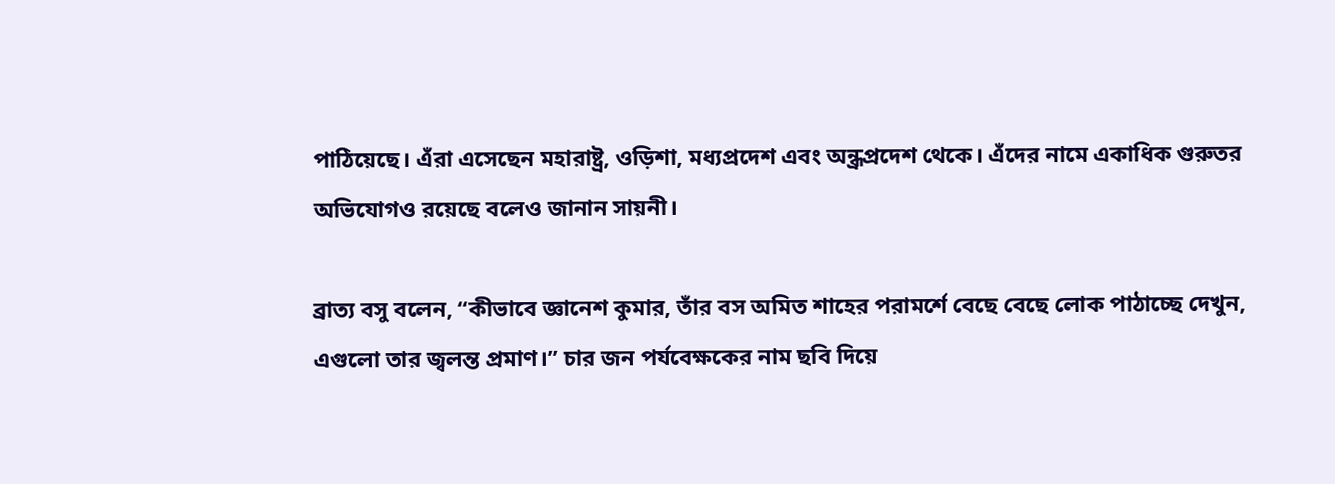পাঠিয়েছে। এঁরা এসেছেন মহারাষ্ট্র, ওড়িশা, মধ্যপ্রদেশ এবং অন্ধ্রপ্রদেশ থেকে। এঁদের নামে একাধিক গুরুতর অভিযোগও রয়েছে বলেও জানান সায়নী।

ব্রাত্য বসু বলেন, “কীভাবে জ্ঞানেশ কুমার, তাঁর বস অমিত শাহের পরামর্শে বেছে বেছে লোক পাঠাচ্ছে দেখুন, এগুলো তার জ্বলন্ত প্রমাণ।” চার জন পর্যবেক্ষকের নাম ছবি দিয়ে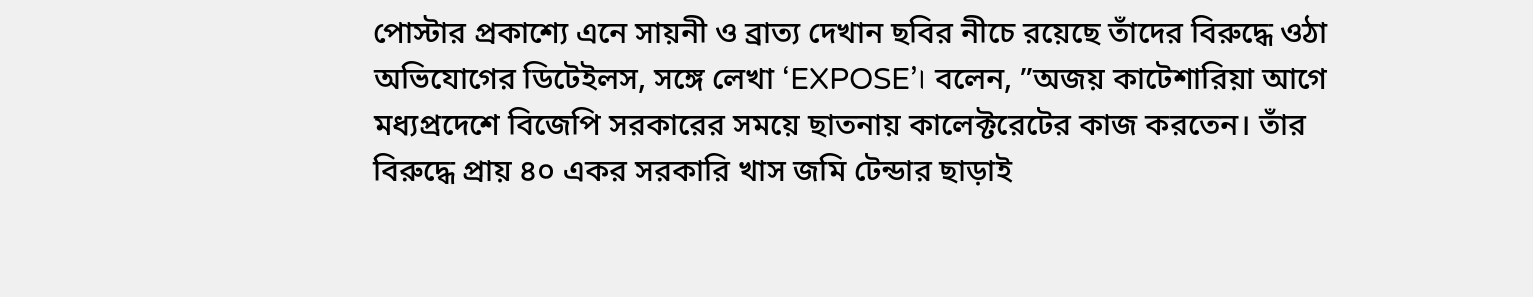পোস্টার প্রকাশ্যে এনে সায়নী ও ব্রাত্য দেখান ছবির নীচে রয়েছে তাঁদের বিরুদ্ধে ওঠা অভিযোগের ডিটেইলস, সঙ্গে লেখা ‘EXPOSE’। বলেন, ”অজয় কাটেশারিয়া আগে মধ্যপ্রদেশে বিজেপি সরকারের সময়ে ছাতনায় কালেক্টরেটের কাজ করতেন। তাঁর বিরুদ্ধে প্রায় ৪০ একর সরকারি খাস জমি টেন্ডার ছাড়াই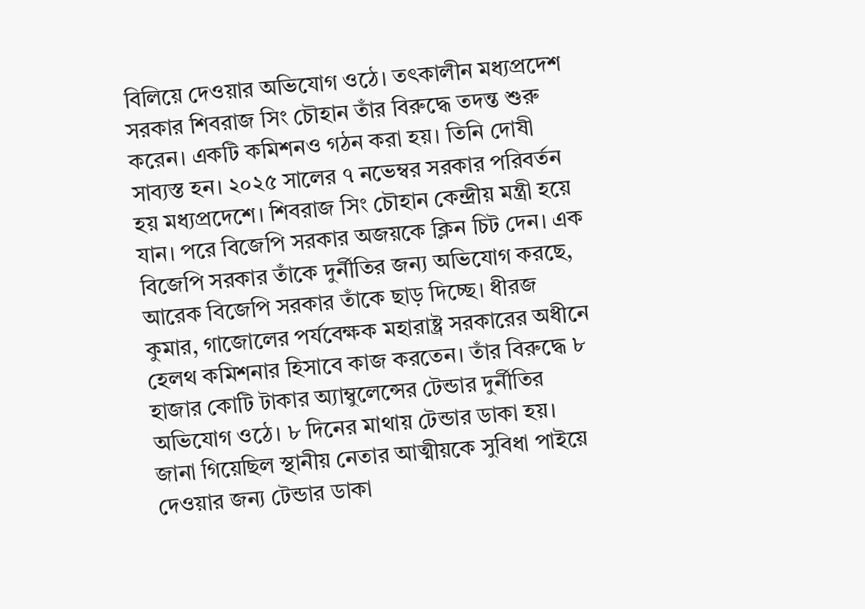বিলিয়ে দেওয়ার অভিযোগ ওঠে। তৎকালীন মধ্যপ্রদেশ সরকার শিবরাজ সিং চৌহান তাঁর বিরুদ্ধে তদন্ত শুরু করেন। একটি কমিশনও গঠন করা হয়। তিনি দোষী সাব্যস্ত হন। ২০২৫ সালের ৭ নভেম্বর সরকার পরিবর্তন হয় মধ্যপ্রদেশে। শিবরাজ সিং চৌহান কেন্দ্রীয় মন্ত্রী হয়ে যান। পরে বিজেপি সরকার অজয়কে ক্লিন চিট দেন। এক বিজেপি সরকার তাঁকে দুর্নীতির জন্য অভিযোগ করছে, আরেক বিজেপি সরকার তাঁকে ছাড় দিচ্ছে। ধীরজ কুমার, গাজোলের পর্যবেক্ষক মহারাষ্ট্র সরকারের অধীনে হেলথ কমিশনার হিসাবে কাজ করতেন। তাঁর বিরুদ্ধে ৮ হাজার কোটি টাকার অ্যাম্বুলেন্সের টেন্ডার দুর্নীতির অভিযোগ ওঠে। ৮ দিনের মাথায় টেন্ডার ডাকা হয়। জানা গিয়েছিল স্থানীয় নেতার আত্মীয়কে সুবিধা পাইয়ে দেওয়ার জন্য টেন্ডার ডাকা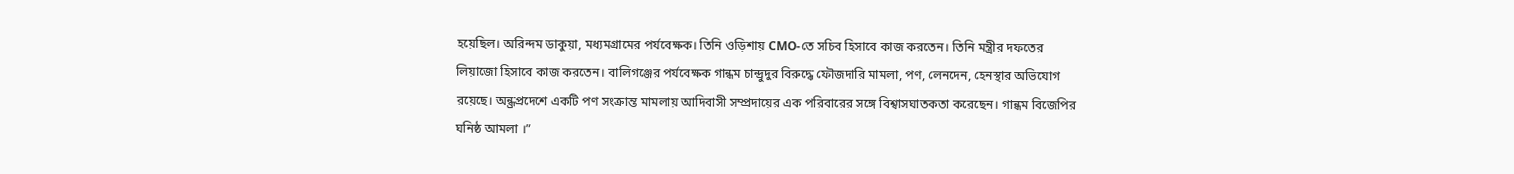হয়েছিল। অরিন্দম ডাকুয়া, মধ্যমগ্রামের পর্যবেক্ষক। তিনি ওড়িশায় CMO-তে সচিব হিসাবে কাজ করতেন। তিনি মন্ত্রীর দফতের লিয়াজো হিসাবে কাজ করতেন। বালিগঞ্জের পর্যবেক্ষক গান্ধম চান্দ্রুদুর বিরুদ্ধে ফৌজদারি মামলা, পণ, লেনদেন, হেনস্থার অভিযোগ রয়েছে। অন্ধ্রপ্রদেশে একটি পণ সংক্রান্ত মামলায় আদিবাসী সম্প্রদায়ের এক পরিবারের সঙ্গে বিশ্বাসঘাতকতা করেছেন। গান্ধম বিজেপির ঘনিষ্ঠ আমলা ।”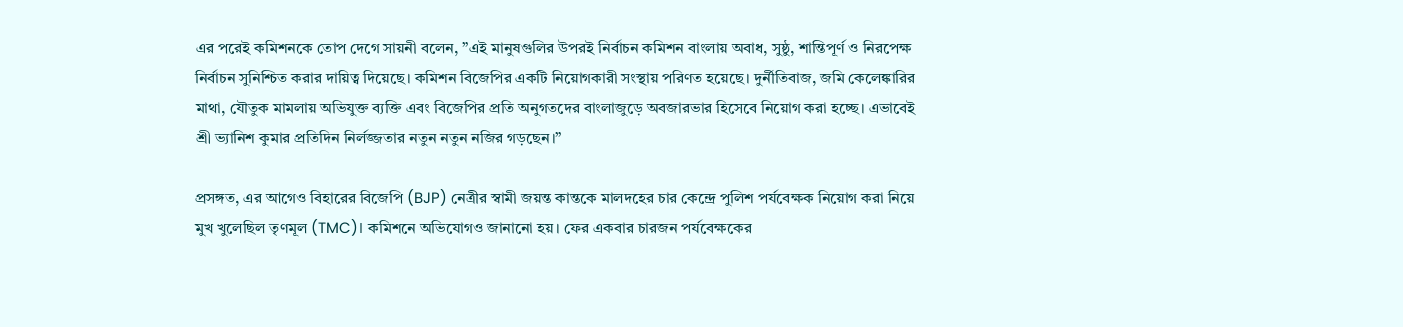এর পরেই কমিশনকে তোপ দেগে সায়নী বলেন, ”এই মানুষগুলির উপরই নির্বাচন কমিশন বাংলায় অবাধ, সুষ্ঠু, শান্তিপূর্ণ ও নিরপেক্ষ নির্বাচন সুনিশ্চিত করার দায়িত্ব দিয়েছে। কমিশন বিজেপির একটি নিয়োগকারী সংস্থায় পরিণত হয়েছে। দুর্নীতিবাজ, জমি কেলেঙ্কারির মাথা, যৌতুক মামলায় অভিযুক্ত ব্যক্তি এবং বিজেপির প্রতি অনুগতদের বাংলাজুড়ে অবজারভার হিসেবে নিয়োগ করা হচ্ছে। এভাবেই শ্রী ভ্যানিশ কুমার প্রতিদিন নির্লজ্জতার নতুন নতুন নজির গড়ছেন।”

প্রসঙ্গত, এর আগেও বিহারের বিজেপি (BJP) নেত্রীর স্বামী জয়ন্ত কান্তকে মালদহের চার কেন্দ্রে পুলিশ পর্যবেক্ষক নিয়োগ করা নিয়ে মুখ খুলেছিল তৃণমূল (TMC)। কমিশনে অভিযোগও জানানো হয়। ফের একবার চারজন পর্যবেক্ষকের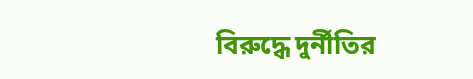বিরুদ্ধে দুর্নীতির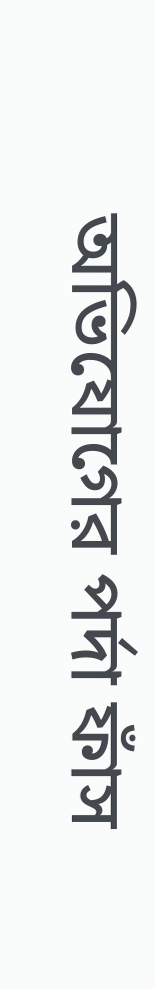অভিযোগের পর্দা ফাঁস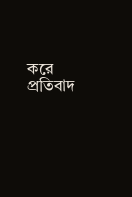করে প্রতিবাদ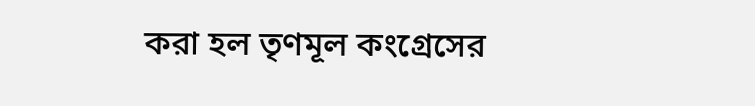করা হল তৃণমূল কংগ্রেসের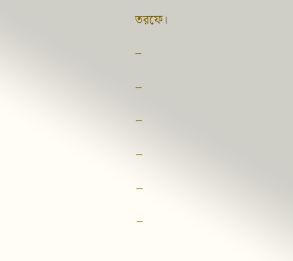তরফে।

–

–

–

–

–

–